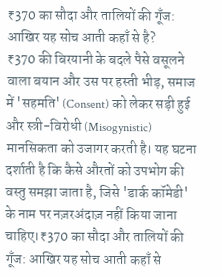₹370 का सौदा और तालियों की गूँज: आखिर यह सोच आती कहाँ से है?
₹370 की बिरयानी के बदले पैसे वसूलने वाला बयान और उस पर हस्ती भीड़, समाज में 'सहमति' (Consent) को लेकर सड़ी हुई और स्त्री-विरोधी (Misogynistic) मानसिकता को उजागर करती है। यह घटना दर्शाती है कि कैसे औरतों को उपभोग की वस्तु समझा जाता है, जिसे 'डार्क कॉमेडी' के नाम पर नज़रअंदाज़ नहीं किया जाना चाहिए।₹370 का सौदा और तालियों की गूँज: आखिर यह सोच आती कहाँ से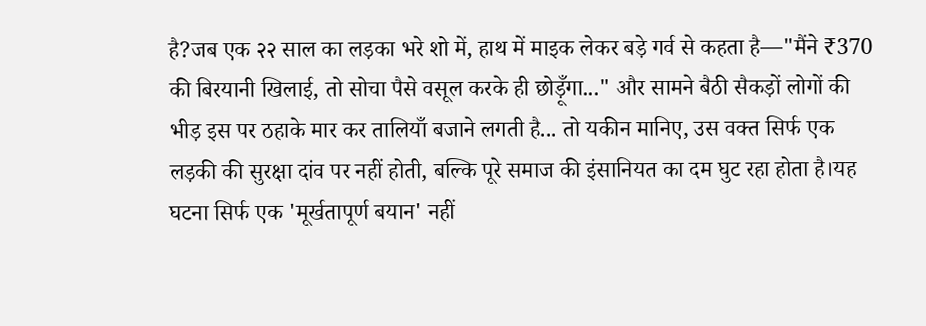है?जब एक २२ साल का लड़का भरे शो में, हाथ में माइक लेकर बड़े गर्व से कहता है—"मैंने ₹370 की बिरयानी खिलाई, तो सोचा पैसे वसूल करके ही छोड़ूँगा..." और सामने बैठी सैकड़ों लोगों की भीड़ इस पर ठहाके मार कर तालियाँ बजाने लगती है... तो यकीन मानिए, उस वक्त सिर्फ एक लड़की की सुरक्षा दांव पर नहीं होती, बल्कि पूरे समाज की इंसानियत का दम घुट रहा होता है।यह घटना सिर्फ एक 'मूर्खतापूर्ण बयान' नहीं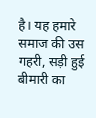है। यह हमारे समाज की उस गहरी, सड़ी हुई बीमारी का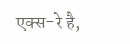एक्स-रे है,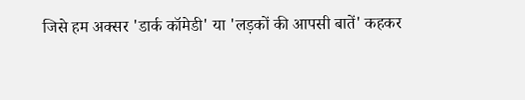जिसे हम अक्सर 'डार्क कॉमेडी' या 'लड़कों की आपसी बातें' कहकर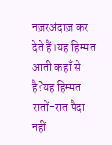नज़रअंदाज़ कर देते हैं।यह हिम्मत आती कहाँ से है?यह हिम्मत रातों-रात पैदा नहीं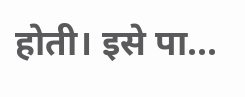होती। इसे पा...